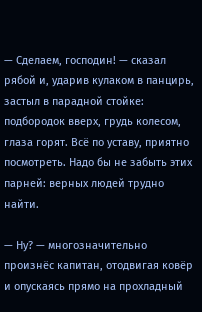— Сделаем, господин! — сказал рябой и, ударив кулаком в панцирь, застыл в парадной стойке: подбородок вверх, грудь колесом, глаза горят. Всё по уставу, приятно посмотреть. Надо бы не забыть этих парней: верных людей трудно найти.

— Ну? — многозначительно произнёс капитан, отодвигая ковёр и опускаясь прямо на прохладный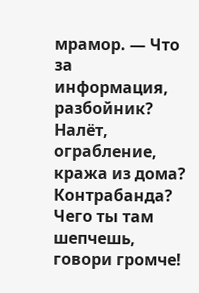мрамор. — Что за информация, разбойник? Налёт, ограбление, кража из дома? Контрабанда? Чего ты там шепчешь, говори громче!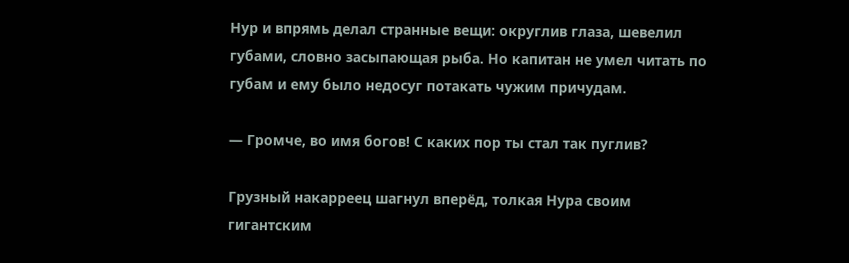Нур и впрямь делал странные вещи: округлив глаза, шевелил губами, словно засыпающая рыба. Но капитан не умел читать по губам и ему было недосуг потакать чужим причудам.

— Громче, во имя богов! С каких пор ты стал так пуглив?

Грузный накарреец шагнул вперёд, толкая Нура своим гигантским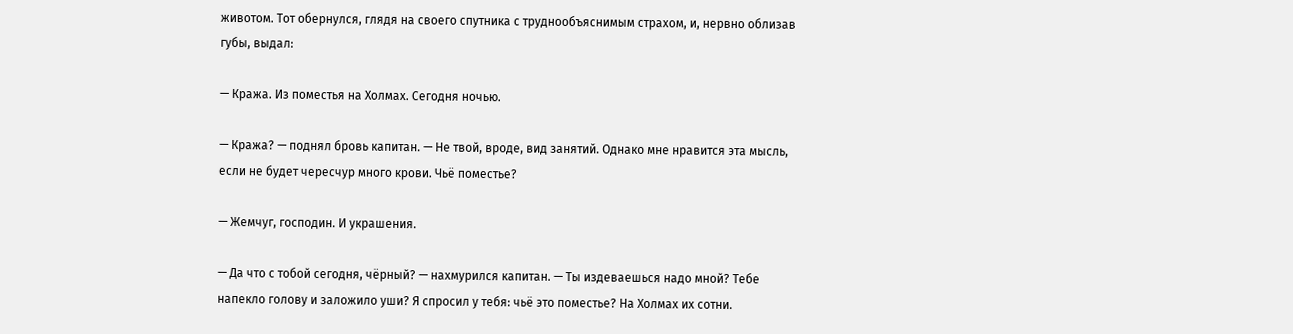животом. Тот обернулся, глядя на своего спутника с труднообъяснимым страхом, и, нервно облизав губы, выдал:

— Кража. Из поместья на Холмах. Сегодня ночью.

— Кража? — поднял бровь капитан. — Не твой, вроде, вид занятий. Однако мне нравится эта мысль, если не будет чересчур много крови. Чьё поместье?

— Жемчуг, господин. И украшения.

— Да что с тобой сегодня, чёрный? — нахмурился капитан. — Ты издеваешься надо мной? Тебе напекло голову и заложило уши? Я спросил у тебя: чьё это поместье? На Холмах их сотни.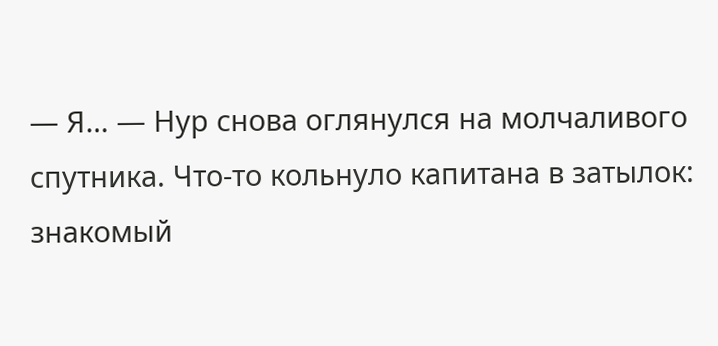— Я… — Нур снова оглянулся на молчаливого спутника. Что-то кольнуло капитана в затылок: знакомый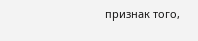признак того,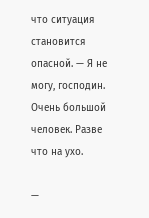что ситуация становится опасной. — Я не могу, господин. Очень большой человек. Разве что на ухо.

—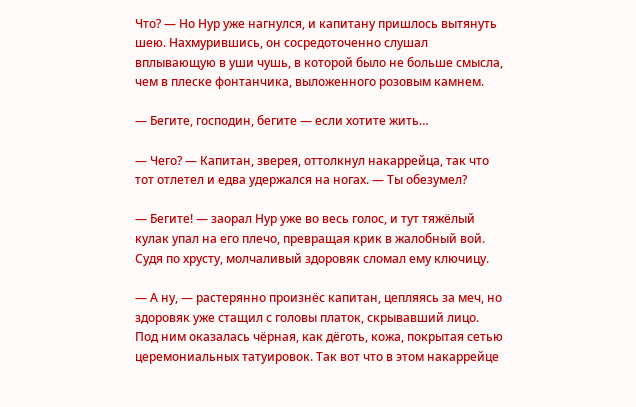Что? — Но Нур уже нагнулся, и капитану пришлось вытянуть шею. Нахмурившись, он сосредоточенно слушал вплывающую в уши чушь, в которой было не больше смысла, чем в плеске фонтанчика, выложенного розовым камнем.

— Бегите, господин, бегите — если хотите жить…

— Чего? — Капитан, зверея, оттолкнул накаррейца, так что тот отлетел и едва удержался на ногах. — Ты обезумел?

— Бегите! — заорал Нур уже во весь голос, и тут тяжёлый кулак упал на его плечо, превращая крик в жалобный вой. Судя по хрусту, молчаливый здоровяк сломал ему ключицу.

— А ну, — растерянно произнёс капитан, цепляясь за меч, но здоровяк уже стащил с головы платок, скрывавший лицо. Под ним оказалась чёрная, как дёготь, кожа, покрытая сетью церемониальных татуировок. Так вот что в этом накаррейце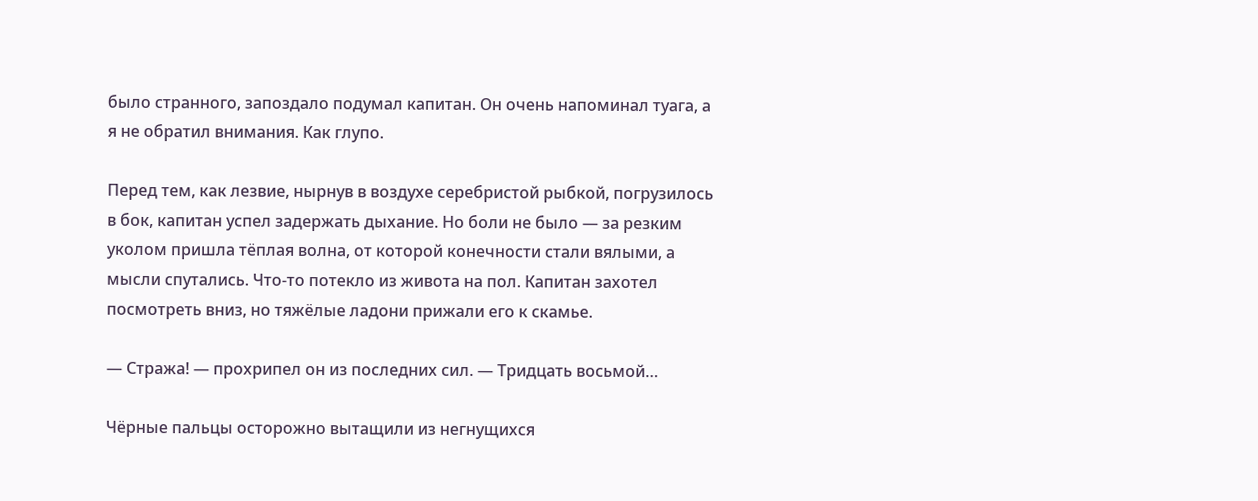было странного, запоздало подумал капитан. Он очень напоминал туага, а я не обратил внимания. Как глупо.

Перед тем, как лезвие, нырнув в воздухе серебристой рыбкой, погрузилось в бок, капитан успел задержать дыхание. Но боли не было — за резким уколом пришла тёплая волна, от которой конечности стали вялыми, а мысли спутались. Что-то потекло из живота на пол. Капитан захотел посмотреть вниз, но тяжёлые ладони прижали его к скамье.

— Стража! — прохрипел он из последних сил. — Тридцать восьмой…

Чёрные пальцы осторожно вытащили из негнущихся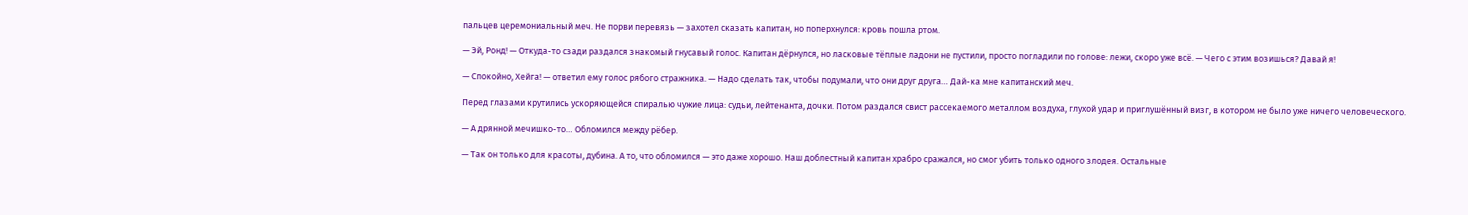пальцев церемониальный меч. Не порви перевязь — захотел сказать капитан, но поперхнулся: кровь пошла ртом.

— Эй, Ронд! — Откуда-то сзади раздался знакомый гнусавый голос. Капитан дёрнулся, но ласковые тёплые ладони не пустили, просто погладили по голове: лежи, скоро уже всё. — Чего с этим возишься? Давай я!

— Спокойно, Хейга! — ответил ему голос рябого стражника. — Надо сделать так, чтобы подумали, что они друг друга… Дай-ка мне капитанский меч.

Перед глазами крутились ускоряющейся спиралью чужие лица: судьи, лейтенанта, дочки. Потом раздался свист рассекаемого металлом воздуха, глухой удар и приглушённый визг, в котором не было уже ничего человеческого.

— А дрянной мечишко-то… Обломился между рёбер.

— Так он только для красоты, дубина. А то, что обломился — это даже хорошо. Наш доблестный капитан храбро сражался, но смог убить только одного злодея. Остальные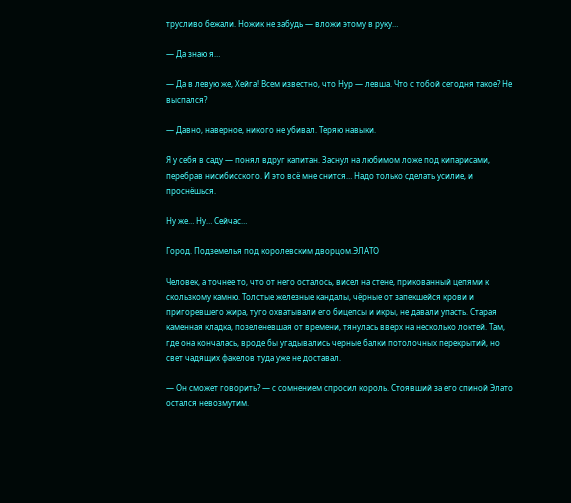трусливо бежали. Ножик не забудь — вложи этому в руку…

— Да знаю я…

— Да в левую же, Хейга! Всем известно, что Нур — левша. Что с тобой сегодня такое? Не выспался?

— Давно, наверное, никого не убивал. Теряю навыки.

Я у себя в саду — понял вдруг капитан. Заснул на любимом ложе под кипарисами, перебрав нисибисского. И это всё мне снится… Надо только сделать усилие, и проснёшься.

Ну же… Ну… Сейчас…

Город. Подземелья под королевским дворцом.ЭЛАТО

Человек, а точнее то, что от него осталось, висел на стене, прикованный цепями к скользкому камню. Толстые железные кандалы, чёрные от запекшейся крови и пригоревшего жира, туго охватывали его бицепсы и икры, не давали упасть. Старая каменная кладка, позеленевшая от времени, тянулась вверх на несколько локтей. Там, где она кончалась, вроде бы угадывались черные балки потолочных перекрытий, но свет чадящих факелов туда уже не доставал.

— Он сможет говорить? — с сомнением спросил король. Стоявший за его спиной Элато остался невозмутим.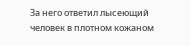За него ответил лысеющий человек в плотном кожаном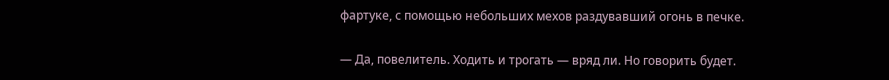фартуке, с помощью небольших мехов раздувавший огонь в печке.

— Да, повелитель. Ходить и трогать — вряд ли. Но говорить будет.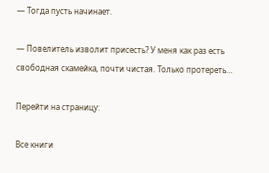— Тогда пусть начинает.

— Повелитель изволит присесть? У меня как раз есть свободная скамейка, почти чистая. Только протереть…

Перейти на страницу:

Все книги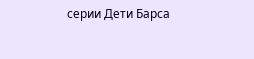серии Дети Барса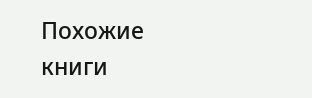Похожие книги